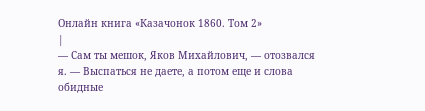Онлайн книга «Казачонок 1860. Том 2»
|
— Сам ты мешок, Яков Михайлович, — отозвался я. — Выспаться не даете, а потом еще и слова обидные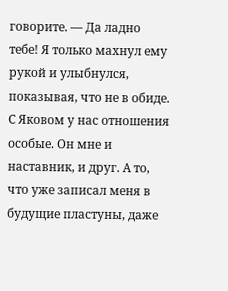говорите. — Да ладно тебе! Я только махнул ему рукой и улыбнулся, показывая, что не в обиде. С Яковом у нас отношения особые. Он мне и наставник, и друг. А то, что уже записал меня в будущие пластуны, даже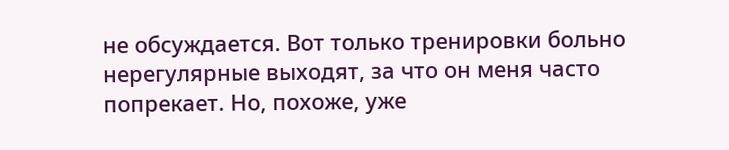не обсуждается. Вот только тренировки больно нерегулярные выходят, за что он меня часто попрекает. Но, похоже, уже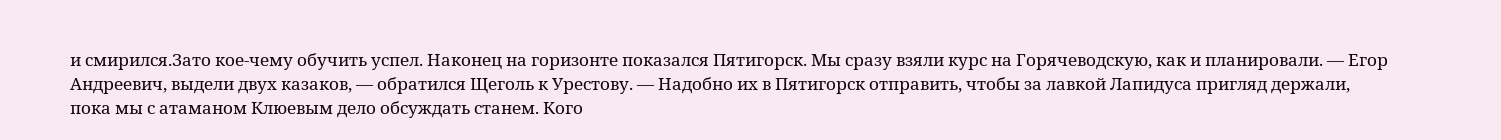и смирился.Зато кое-чему обучить успел. Наконец на горизонте показался Пятигорск. Мы сразу взяли курс на Горячеводскую, как и планировали. — Егор Андреевич, выдели двух казаков, — обратился Щеголь к Урестову. — Надобно их в Пятигорск отправить, чтобы за лавкой Лапидуса пригляд держали, пока мы с атаманом Клюевым дело обсуждать станем. Кого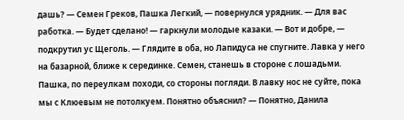дашь? — Семен Греков, Пашка Легкий, — повернулся урядник. — Для вас работка. — Будет сделано! — гаркнули молодые казаки. — Вот и добре, — подкрутил ус Щеголь. — Глядите в оба, но Лапидуса не спугните. Лавка у него на базарной, ближе к серединке. Семен, станешь в стороне с лошадьми. Пашка, по переулкам походи, со стороны погляди. В лавку нос не суйте, пока мы с Клюевым не потолкуем. Понятно объяснил? — Понятно, Данила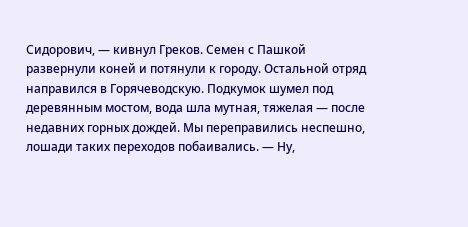Сидорович, — кивнул Греков. Семен с Пашкой развернули коней и потянули к городу. Остальной отряд направился в Горячеводскую. Подкумок шумел под деревянным мостом, вода шла мутная, тяжелая — после недавних горных дождей. Мы переправились неспешно, лошади таких переходов побаивались. — Ну,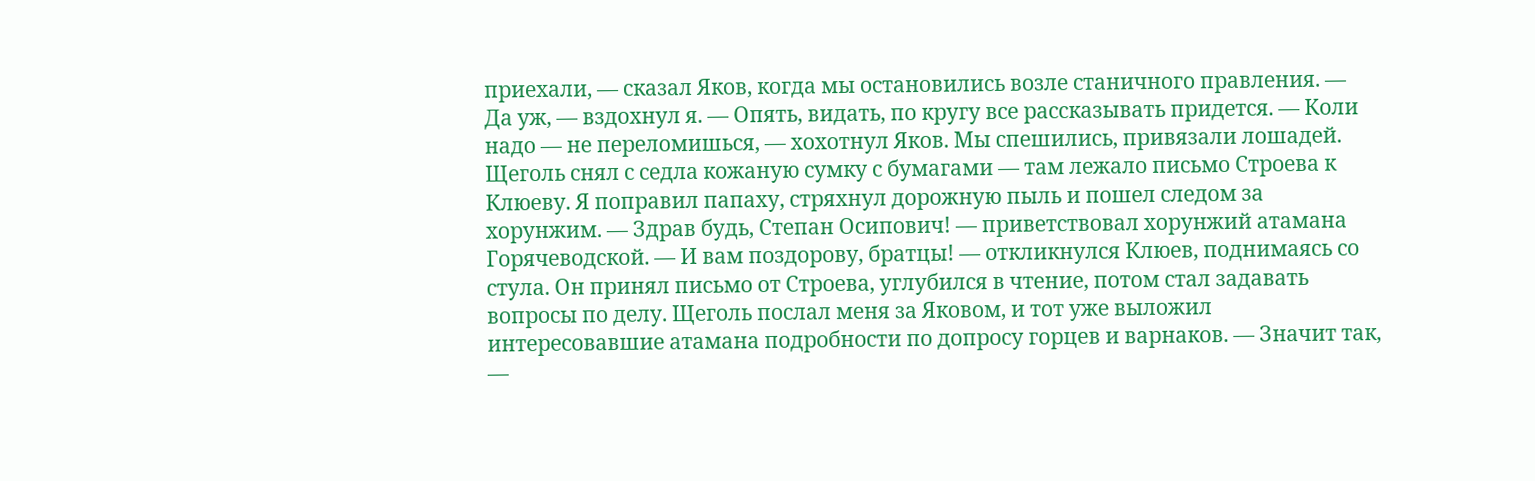приехали, — сказал Яков, когда мы остановились возле станичного правления. — Да уж, — вздохнул я. — Опять, видать, по кругу все рассказывать придется. — Коли надо — не переломишься, — хохотнул Яков. Мы спешились, привязали лошадей. Щеголь снял с седла кожаную сумку с бумагами — там лежало письмо Строева к Клюеву. Я поправил папаху, стряхнул дорожную пыль и пошел следом за хорунжим. — Здрав будь, Степан Осипович! — приветствовал хорунжий атамана Горячеводской. — И вам поздорову, братцы! — откликнулся Клюев, поднимаясь со стула. Он принял письмо от Строева, углубился в чтение, потом стал задавать вопросы по делу. Щеголь послал меня за Яковом, и тот уже выложил интересовавшие атамана подробности по допросу горцев и варнаков. — Значит так, —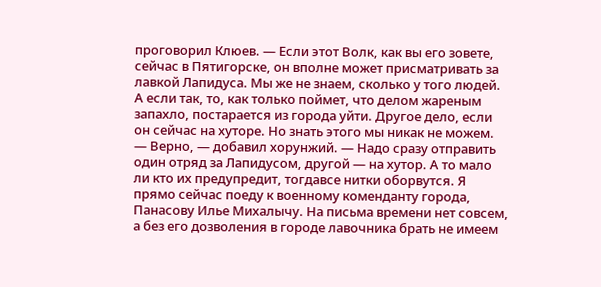проговорил Клюев. — Если этот Волк, как вы его зовете, сейчас в Пятигорске, он вполне может присматривать за лавкой Лапидуса. Мы же не знаем, сколько у того людей. А если так, то, как только поймет, что делом жареным запахло, постарается из города уйти. Другое дело, если он сейчас на хуторе. Но знать этого мы никак не можем. — Верно, — добавил хорунжий. — Надо сразу отправить один отряд за Лапидусом, другой — на хутор. А то мало ли кто их предупредит, тогдавсе нитки оборвутся. Я прямо сейчас поеду к военному коменданту города, Панасову Илье Михалычу. На письма времени нет совсем, а без его дозволения в городе лавочника брать не имеем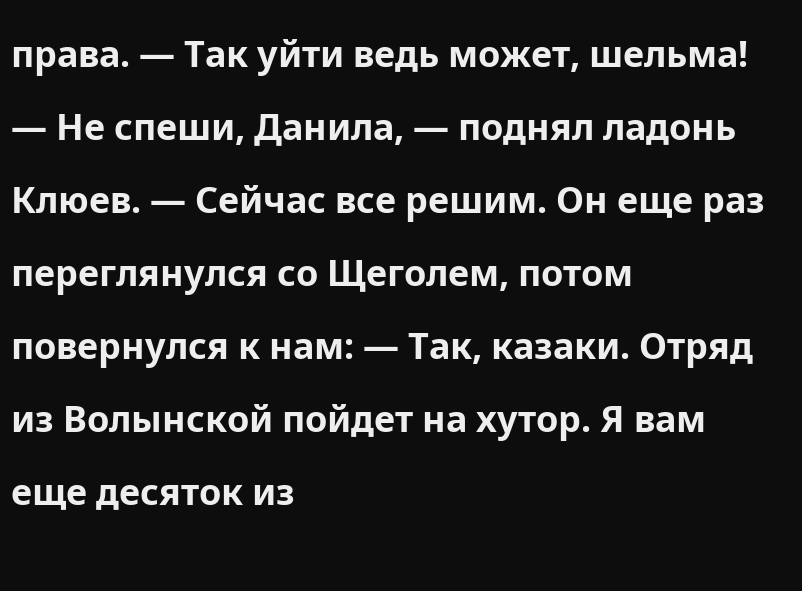права. — Так уйти ведь может, шельма! — Не спеши, Данила, — поднял ладонь Клюев. — Сейчас все решим. Он еще раз переглянулся со Щеголем, потом повернулся к нам: — Так, казаки. Отряд из Волынской пойдет на хутор. Я вам еще десяток из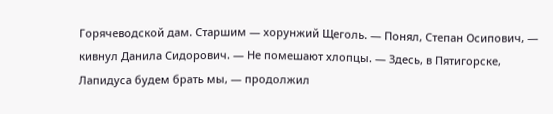Горячеводской дам. Старшим — хорунжий Щеголь. — Понял, Степан Осипович, — кивнул Данила Сидорович. — Не помешают хлопцы. — Здесь, в Пятигорске, Лапидуса будем брать мы, — продолжил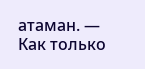атаман. — Как только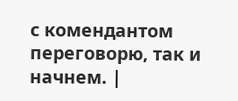с комендантом переговорю, так и начнем. |